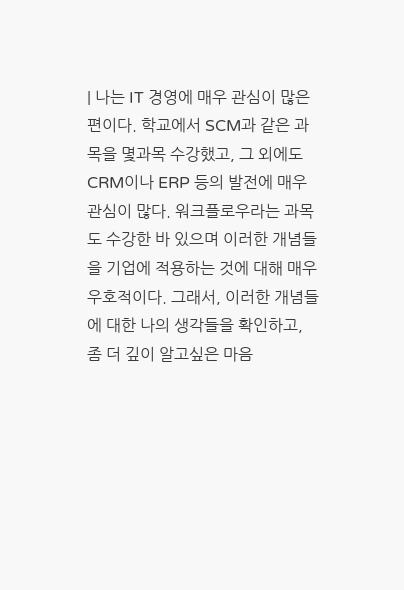| 나는 IT 경영에 매우 관심이 많은 편이다. 학교에서 SCM과 같은 과목을 몇과목 수강했고, 그 외에도 CRM이나 ERP 등의 발전에 매우 관심이 많다. 워크플로우라는 과목도 수강한 바 있으며 이러한 개념들을 기업에 적용하는 것에 대해 매우 우호적이다. 그래서, 이러한 개념들에 대한 나의 생각들을 확인하고, 좀 더 깊이 알고싶은 마음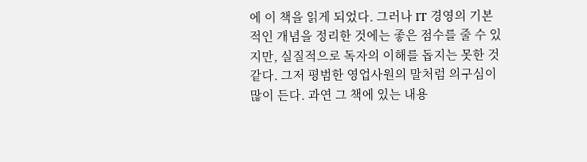에 이 책을 읽게 되었다. 그러나 IT 경영의 기본적인 개념을 정리한 것에는 좋은 점수를 줄 수 있지만, 실질적으로 독자의 이해를 돕지는 못한 것 같다. 그저 평범한 영업사원의 말처럼 의구심이 많이 든다. 과연 그 책에 있는 내용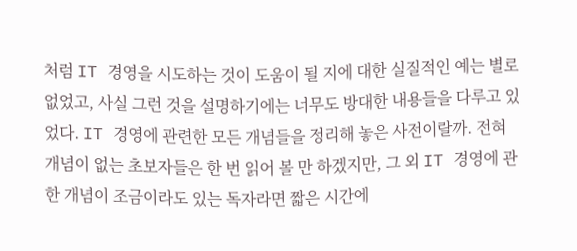처럼 IT 경영을 시도하는 것이 도움이 될 지에 대한 실질적인 예는 별로 없었고, 사실 그런 것을 설명하기에는 너무도 방대한 내용들을 다루고 있었다. IT 경영에 관련한 모든 개념들을 정리해 놓은 사전이랄까. 전혀 개념이 없는 초보자들은 한 번 읽어 볼 만 하겠지만, 그 외 IT 경영에 관한 개념이 조금이라도 있는 독자라면 짧은 시간에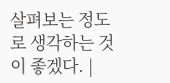살펴보는 정도로 생각하는 것이 좋겠다. |